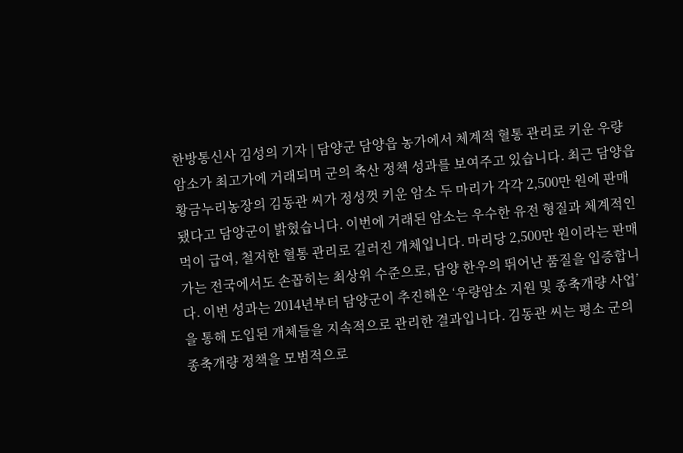한방통신사 김성의 기자 | 담양군 담양읍 농가에서 체계적 혈통 관리로 키운 우량암소가 최고가에 거래되며 군의 축산 정책 성과를 보여주고 있습니다. 최근 담양읍 황금누리농장의 김동관 씨가 정성껏 키운 암소 두 마리가 각각 2,500만 원에 판매됐다고 담양군이 밝혔습니다. 이번에 거래된 암소는 우수한 유전 형질과 체계적인 먹이 급여, 철저한 혈통 관리로 길러진 개체입니다. 마리당 2,500만 원이라는 판매가는 전국에서도 손꼽히는 최상위 수준으로, 담양 한우의 뛰어난 품질을 입증합니다. 이번 성과는 2014년부터 담양군이 추진해온 ‘우량암소 지원 및 종축개량 사업’을 통해 도입된 개체들을 지속적으로 관리한 결과입니다. 김동관 씨는 평소 군의 종축개량 정책을 모범적으로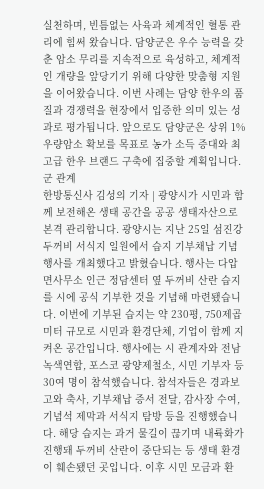실천하며, 빈틈없는 사육과 체계적인 혈통 관리에 힘써 왔습니다. 담양군은 우수 능력을 갖춘 암소 무리를 지속적으로 육성하고, 체계적인 개량을 앞당기기 위해 다양한 맞춤형 지원을 이어왔습니다. 이번 사례는 담양 한우의 품질과 경쟁력을 현장에서 입증한 의미 있는 성과로 평가됩니다. 앞으로도 담양군은 상위 1% 우량암소 확보를 목표로 농가 소득 증대와 최고급 한우 브랜드 구축에 집중할 계획입니다. 군 관계
한방통신사 김성의 기자 | 광양시가 시민과 함께 보전해온 생태 공간을 공공 생태자산으로 본격 관리합니다. 광양시는 지난 25일 섬진강 두꺼비 서식지 일원에서 습지 기부채납 기념행사를 개최했다고 밝혔습니다. 행사는 다압면사무소 인근 정담센터 옆 두꺼비 산란 습지를 시에 공식 기부한 것을 기념해 마련됐습니다. 이번에 기부된 습지는 약 230평, 750제곱미터 규모로 시민과 환경단체, 기업이 함께 지켜온 공간입니다. 행사에는 시 관계자와 전남녹색연합, 포스코 광양제철소, 시민 기부자 등 30여 명이 참석했습니다. 참석자들은 경과보고와 축사, 기부채납 증서 전달, 감사장 수여, 기념석 제막과 서식지 탐방 등을 진행했습니다. 해당 습지는 과거 물길이 끊기며 내륙화가 진행돼 두꺼비 산란이 중단되는 등 생태 환경이 훼손됐던 곳입니다. 이후 시민 모금과 환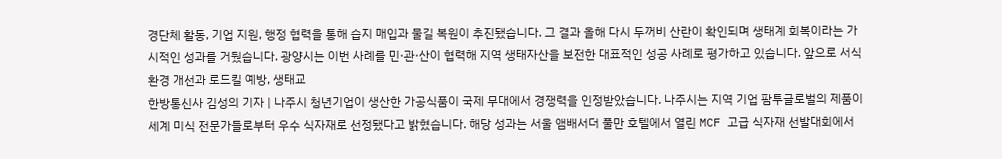경단체 활동, 기업 지원, 행정 협력을 통해 습지 매입과 물길 복원이 추진됐습니다. 그 결과 올해 다시 두꺼비 산란이 확인되며 생태계 회복이라는 가시적인 성과를 거뒀습니다. 광양시는 이번 사례를 민·관·산이 협력해 지역 생태자산을 보전한 대표적인 성공 사례로 평가하고 있습니다. 앞으로 서식환경 개선과 로드킬 예방, 생태교
한방통신사 김성의 기자 | 나주시 청년기업이 생산한 가공식품이 국제 무대에서 경쟁력을 인정받았습니다. 나주시는 지역 기업 팜투글로벌의 제품이 세계 미식 전문가들로부터 우수 식자재로 선정됐다고 밝혔습니다. 해당 성과는 서울 앰배서더 풀만 호텔에서 열린 MCF 고급 식자재 선발대회에서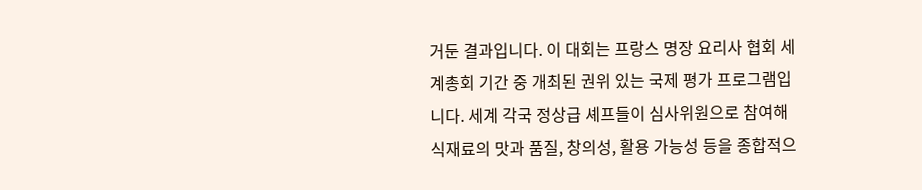거둔 결과입니다. 이 대회는 프랑스 명장 요리사 협회 세계총회 기간 중 개최된 권위 있는 국제 평가 프로그램입니다. 세계 각국 정상급 셰프들이 심사위원으로 참여해 식재료의 맛과 품질, 창의성, 활용 가능성 등을 종합적으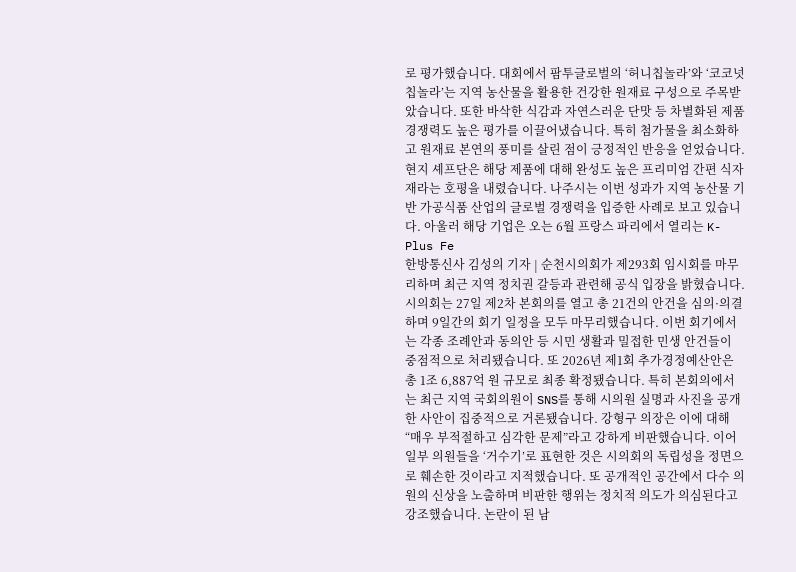로 평가했습니다. 대회에서 팜투글로벌의 ‘허니칩놀라’와 ‘코코넛칩놀라’는 지역 농산물을 활용한 건강한 원재료 구성으로 주목받았습니다. 또한 바삭한 식감과 자연스러운 단맛 등 차별화된 제품 경쟁력도 높은 평가를 이끌어냈습니다. 특히 첨가물을 최소화하고 원재료 본연의 풍미를 살린 점이 긍정적인 반응을 얻었습니다. 현지 셰프단은 해당 제품에 대해 완성도 높은 프리미엄 간편 식자재라는 호평을 내렸습니다. 나주시는 이번 성과가 지역 농산물 기반 가공식품 산업의 글로벌 경쟁력을 입증한 사례로 보고 있습니다. 아울러 해당 기업은 오는 6월 프랑스 파리에서 열리는 K-Plus Fe
한방통신사 김성의 기자 | 순천시의회가 제293회 임시회를 마무리하며 최근 지역 정치권 갈등과 관련해 공식 입장을 밝혔습니다. 시의회는 27일 제2차 본회의를 열고 총 21건의 안건을 심의·의결하며 9일간의 회기 일정을 모두 마무리했습니다. 이번 회기에서는 각종 조례안과 동의안 등 시민 생활과 밀접한 민생 안건들이 중점적으로 처리됐습니다. 또 2026년 제1회 추가경정예산안은 총 1조 6,887억 원 규모로 최종 확정됐습니다. 특히 본회의에서는 최근 지역 국회의원이 SNS를 통해 시의원 실명과 사진을 공개한 사안이 집중적으로 거론됐습니다. 강형구 의장은 이에 대해 “매우 부적절하고 심각한 문제”라고 강하게 비판했습니다. 이어 일부 의원들을 ‘거수기’로 표현한 것은 시의회의 독립성을 정면으로 훼손한 것이라고 지적했습니다. 또 공개적인 공간에서 다수 의원의 신상을 노출하며 비판한 행위는 정치적 의도가 의심된다고 강조했습니다. 논란이 된 남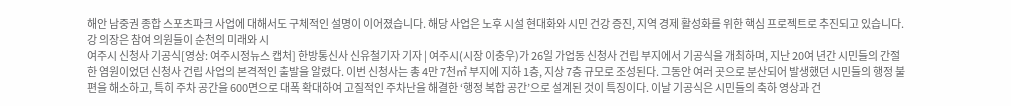해안 남중권 종합 스포츠파크 사업에 대해서도 구체적인 설명이 이어졌습니다. 해당 사업은 노후 시설 현대화와 시민 건강 증진, 지역 경제 활성화를 위한 핵심 프로젝트로 추진되고 있습니다. 강 의장은 참여 의원들이 순천의 미래와 시
여주시 신청사 기공식[영상: 여주시정뉴스 캡처] 한방통신사 신유철기자 기자 | 여주시(시장 이충우)가 26일 가업동 신청사 건립 부지에서 기공식을 개최하며, 지난 20여 년간 시민들의 간절한 염원이었던 신청사 건립 사업의 본격적인 출발을 알렸다. 이번 신청사는 총 4만 7천㎡ 부지에 지하 1층, 지상 7층 규모로 조성된다. 그동안 여러 곳으로 분산되어 발생했던 시민들의 행정 불편을 해소하고, 특히 주차 공간을 600면으로 대폭 확대하여 고질적인 주차난을 해결한 ‘행정 복합 공간’으로 설계된 것이 특징이다. 이날 기공식은 시민들의 축하 영상과 건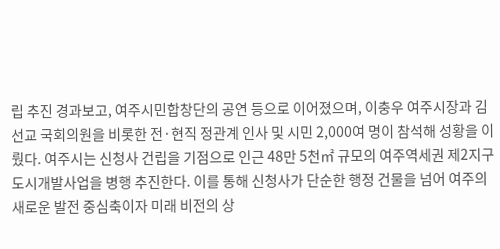립 추진 경과보고, 여주시민합창단의 공연 등으로 이어졌으며, 이충우 여주시장과 김선교 국회의원을 비롯한 전·현직 정관계 인사 및 시민 2,000여 명이 참석해 성황을 이뤘다. 여주시는 신청사 건립을 기점으로 인근 48만 5천㎡ 규모의 여주역세권 제2지구 도시개발사업을 병행 추진한다. 이를 통해 신청사가 단순한 행정 건물을 넘어 여주의 새로운 발전 중심축이자 미래 비전의 상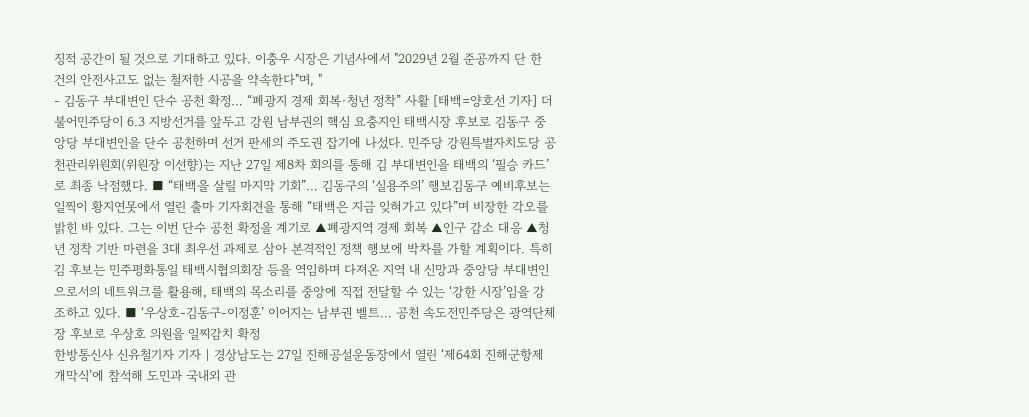징적 공간이 될 것으로 기대하고 있다. 이충우 시장은 기념사에서 "2029년 2월 준공까지 단 한 건의 안전사고도 없는 철저한 시공을 약속한다"며, "
- 김동구 부대변인 단수 공천 확정… “폐광지 경제 회복·청년 정착” 사활 [태백=양호선 기자] 더불어민주당이 6.3 지방선거를 앞두고 강원 남부권의 핵심 요충지인 태백시장 후보로 김동구 중앙당 부대변인을 단수 공천하며 선거 판세의 주도권 잡기에 나섰다. 민주당 강원특별자치도당 공천관리위원회(위원장 이선향)는 지난 27일 제8차 회의를 통해 김 부대변인을 태백의 ‘필승 카드’로 최종 낙점했다. ■ “태백을 살릴 마지막 기회”… 김동구의 ‘실용주의’ 행보김동구 예비후보는 일찍이 황지연못에서 열린 출마 기자회견을 통해 “태백은 지금 잊혀가고 있다”며 비장한 각오를 밝힌 바 있다. 그는 이번 단수 공천 확정을 계기로 ▲폐광지역 경제 회복 ▲인구 감소 대응 ▲청년 정착 기반 마련을 3대 최우선 과제로 삼아 본격적인 정책 행보에 박차를 가할 계획이다. 특히 김 후보는 민주평화통일 태백시협의회장 등을 역임하며 다져온 지역 내 신망과 중앙당 부대변인으로서의 네트워크를 활용해, 태백의 목소리를 중앙에 직접 전달할 수 있는 ‘강한 시장’임을 강조하고 있다. ■ ‘우상호-김동구-이정훈’ 이어지는 남부권 벨트… 공천 속도전민주당은 광역단체장 후보로 우상호 의원을 일찌감치 확정
한방통신사 신유철기자 기자 | 경상남도는 27일 진해공설운동장에서 열린 ‘제64회 진해군항제 개막식’에 참석해 도민과 국내외 관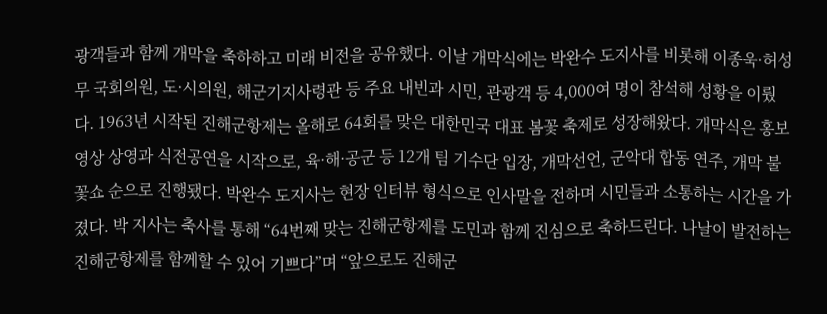광객들과 함께 개막을 축하하고 미래 비전을 공유했다. 이날 개막식에는 박완수 도지사를 비롯해 이종욱·허성무 국회의원, 도·시의원, 해군기지사령관 등 주요 내빈과 시민, 관광객 등 4,000여 명이 참석해 성황을 이뤘다. 1963년 시작된 진해군항제는 올해로 64회를 맞은 대한민국 대표 봄꽃 축제로 성장해왔다. 개막식은 홍보영상 상영과 식전공연을 시작으로, 육·해·공군 등 12개 팀 기수단 입장, 개막선언, 군악대 합동 연주, 개막 불꽃쇼 순으로 진행됐다. 박완수 도지사는 현장 인터뷰 형식으로 인사말을 전하며 시민들과 소통하는 시간을 가졌다. 박 지사는 축사를 통해 “64번째 맞는 진해군항제를 도민과 함께 진심으로 축하드린다. 나날이 발전하는 진해군항제를 함께할 수 있어 기쁘다”며 “앞으로도 진해군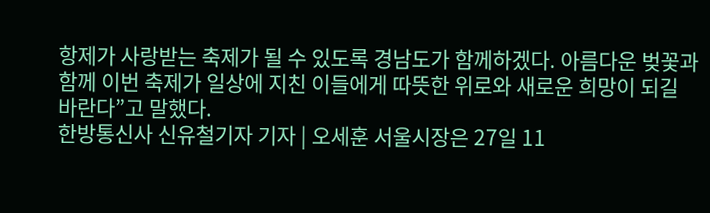항제가 사랑받는 축제가 될 수 있도록 경남도가 함께하겠다. 아름다운 벚꽃과 함께 이번 축제가 일상에 지친 이들에게 따뜻한 위로와 새로운 희망이 되길 바란다”고 말했다.
한방통신사 신유철기자 기자 | 오세훈 서울시장은 27일 11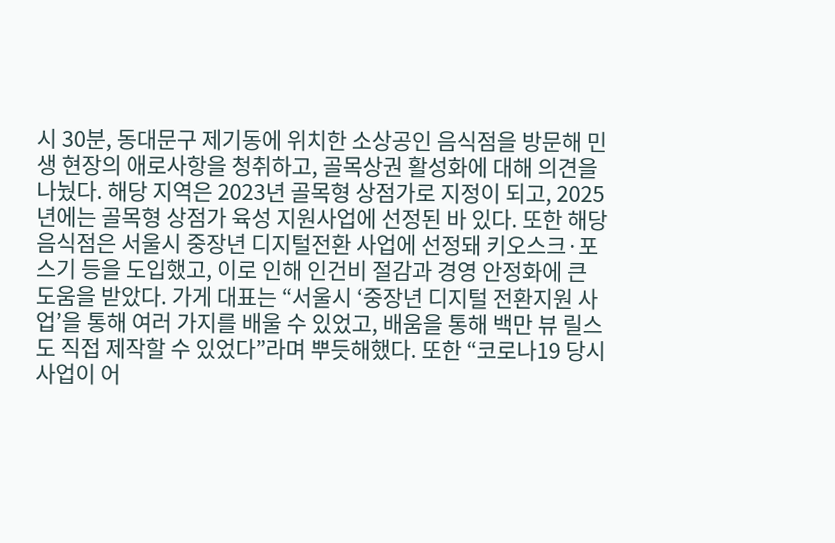시 30분, 동대문구 제기동에 위치한 소상공인 음식점을 방문해 민생 현장의 애로사항을 청취하고, 골목상권 활성화에 대해 의견을 나눴다. 해당 지역은 2023년 골목형 상점가로 지정이 되고, 2025년에는 골목형 상점가 육성 지원사업에 선정된 바 있다. 또한 해당 음식점은 서울시 중장년 디지털전환 사업에 선정돼 키오스크·포스기 등을 도입했고, 이로 인해 인건비 절감과 경영 안정화에 큰 도움을 받았다. 가게 대표는 “서울시 ‘중장년 디지털 전환지원 사업’을 통해 여러 가지를 배울 수 있었고, 배움을 통해 백만 뷰 릴스도 직접 제작할 수 있었다”라며 뿌듯해했다. 또한 “코로나19 당시 사업이 어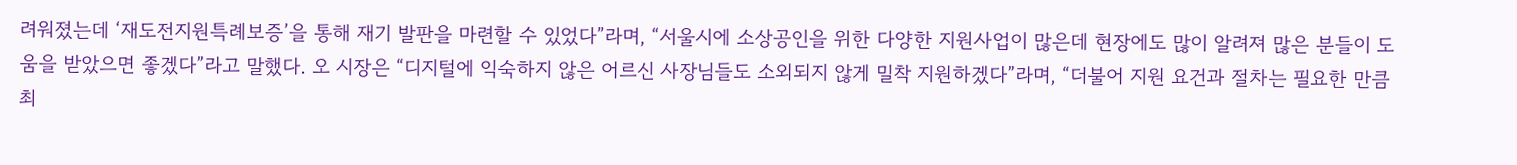려워졌는데 ‘재도전지원특례보증’을 통해 재기 발판을 마련할 수 있었다”라며, “서울시에 소상공인을 위한 다양한 지원사업이 많은데 현장에도 많이 알려져 많은 분들이 도움을 받았으면 좋겠다”라고 말했다. 오 시장은 “디지털에 익숙하지 않은 어르신 사장님들도 소외되지 않게 밀착 지원하겠다”라며, “더불어 지원 요건과 절차는 필요한 만큼 최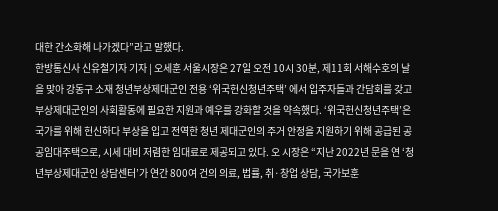대한 간소화해 나가겠다”라고 말했다.
한방통신사 신유철기자 기자 | 오세훈 서울시장은 27일 오전 10시 30분, 제11회 서해수호의 날을 맞아 강동구 소재 청년부상제대군인 전용 ‘위국헌신청년주택’ 에서 입주자들과 간담회를 갖고 부상제대군인의 사회활동에 필요한 지원과 예우를 강화할 것을 약속했다. ‘위국헌신청년주택’은 국가를 위해 헌신하다 부상을 입고 전역한 청년 제대군인의 주거 안정을 지원하기 위해 공급된 공공임대주택으로, 시세 대비 저렴한 임대료로 제공되고 있다. 오 시장은 “지난 2022년 문을 연 ‘청년부상제대군인 상담센터’가 연간 800여 건의 의료, 법률, 취·창업 상담, 국가보훈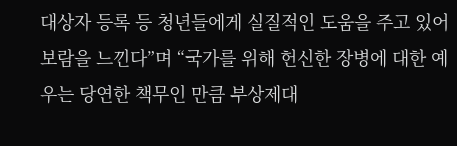대상자 등록 등 청년들에게 실질적인 도움을 주고 있어 보람을 느낀다”며 “국가를 위해 헌신한 장병에 대한 예우는 당연한 책무인 만큼 부상제대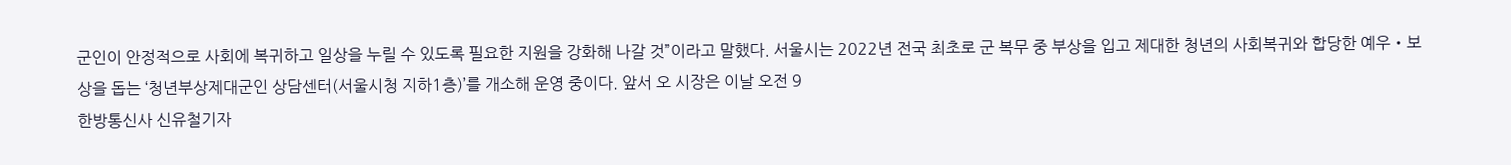군인이 안정적으로 사회에 복귀하고 일상을 누릴 수 있도록 필요한 지원을 강화해 나갈 것”이라고 말했다. 서울시는 2022년 전국 최초로 군 복무 중 부상을 입고 제대한 청년의 사회복귀와 합당한 예우‧보상을 돕는 ‘청년부상제대군인 상담센터(서울시청 지하1층)’를 개소해 운영 중이다. 앞서 오 시장은 이날 오전 9
한방통신사 신유철기자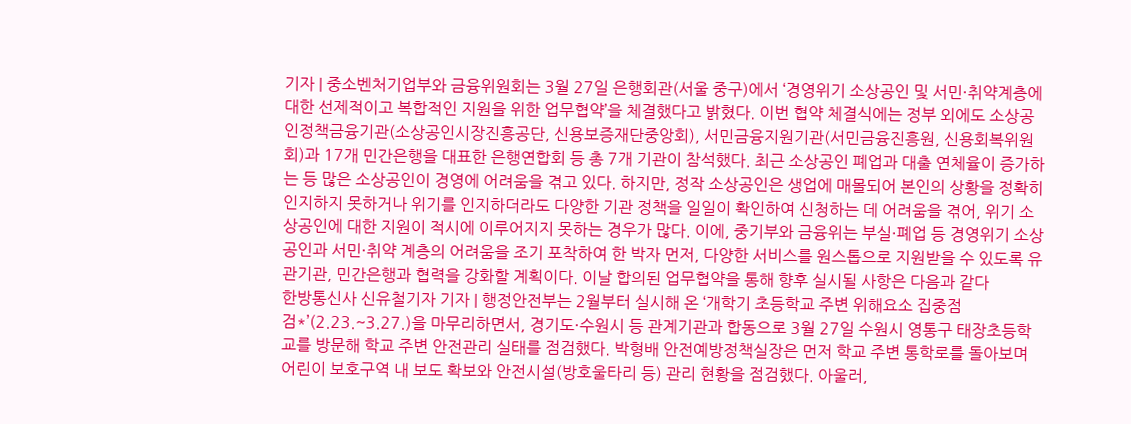기자 | 중소벤처기업부와 금융위원회는 3월 27일 은행회관(서울 중구)에서 ‘경영위기 소상공인 및 서민·취약계층에 대한 선제적이고 복합적인 지원을 위한 업무협약’을 체결했다고 밝혔다. 이번 협약 체결식에는 정부 외에도 소상공인정책금융기관(소상공인시장진흥공단, 신용보증재단중앙회), 서민금융지원기관(서민금융진흥원, 신용회복위원회)과 17개 민간은행을 대표한 은행연합회 등 총 7개 기관이 참석했다. 최근 소상공인 폐업과 대출 연체율이 증가하는 등 많은 소상공인이 경영에 어려움을 겪고 있다. 하지만, 정작 소상공인은 생업에 매몰되어 본인의 상황을 정확히 인지하지 못하거나 위기를 인지하더라도 다양한 기관 정책을 일일이 확인하여 신청하는 데 어려움을 겪어, 위기 소상공인에 대한 지원이 적시에 이루어지지 못하는 경우가 많다. 이에, 중기부와 금융위는 부실·폐업 등 경영위기 소상공인과 서민·취약 계층의 어려움을 조기 포착하여 한 박자 먼저, 다양한 서비스를 원스톱으로 지원받을 수 있도록 유관기관, 민간은행과 협력을 강화할 계획이다. 이날 합의된 업무협약을 통해 향후 실시될 사항은 다음과 같다
한방통신사 신유철기자 기자 | 행정안전부는 2월부터 실시해 온 ‘개학기 초등학교 주변 위해요소 집중점검*’(2.23.~3.27.)을 마무리하면서, 경기도·수원시 등 관계기관과 합동으로 3월 27일 수원시 영통구 태장초등학교를 방문해 학교 주변 안전관리 실태를 점검했다. 박형배 안전예방정책실장은 먼저 학교 주변 통학로를 돌아보며 어린이 보호구역 내 보도 확보와 안전시설(방호울타리 등) 관리 현황을 점검했다. 아울러,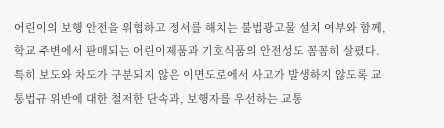어린이의 보행 안전을 위협하고 정서를 해치는 불법광고물 설치 여부와 함께, 학교 주변에서 판매되는 어린이제품과 기호식품의 안전성도 꼼꼼히 살폈다. 특히 보도와 차도가 구분되지 않은 이면도로에서 사고가 발생하지 않도록 교통법규 위반에 대한 철저한 단속과, 보행자를 우선하는 교통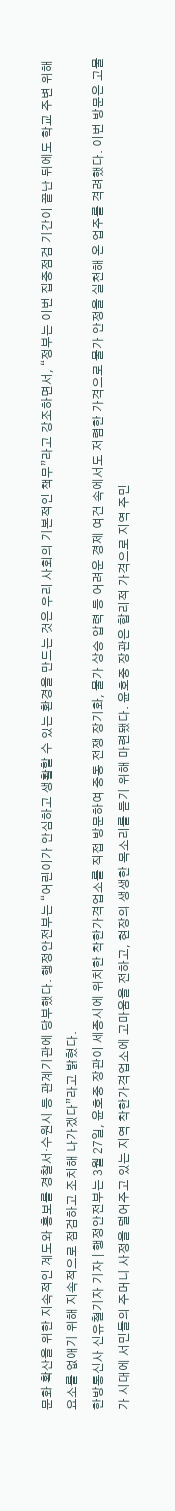문화 확산을 위한 지속적인 계도와 홍보를 경찰서·수원시 등 관계기관에 당부했다. 행정안전부는 “어린이가 안심하고 생활할 수 있는 환경을 만드는 것은 우리 사회의 기본적인 책무”라고 강조하면서, “정부는 이번 집중점검 기간이 끝난 뒤에도 학교 주변 위해요소를 없애기 위해 지속적으로 점검하고 조치해 나가겠다”라고 밝혔다.
한방통신사 신유철기자 기자 | 행정안전부는 3월 27일, 윤호중 장관이 세종시에 위치한 착한가격업소를 직접 방문하여 중동 전쟁 장기화, 물가 상승 압력 등 어려운 경제 여건 속에서도 저렴한 가격으로 물가 안정을 실천해 온 업주를 격려했다. 이번 방문은 고물가 시대에 서민들의 주머니 사정을 덜어주고 있는 지역 착한가격업소에 고마움을 전하고, 현장의 생생한 목소리를 듣기 위해 마련됐다. 윤호중 장관은 합리적 가격으로 지역 주민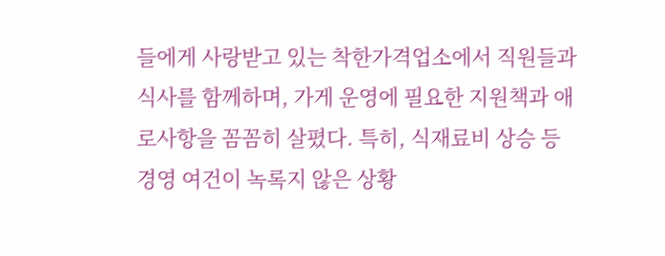들에게 사랑받고 있는 착한가격업소에서 직원들과 식사를 함께하며, 가게 운영에 필요한 지원책과 애로사항을 꼼꼼히 살폈다. 특히, 식재료비 상승 등 경영 여건이 녹록지 않은 상황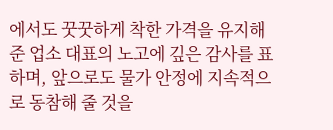에서도 꿋꿋하게 착한 가격을 유지해 준 업소 대표의 노고에 깊은 감사를 표하며, 앞으로도 물가 안정에 지속적으로 동참해 줄 것을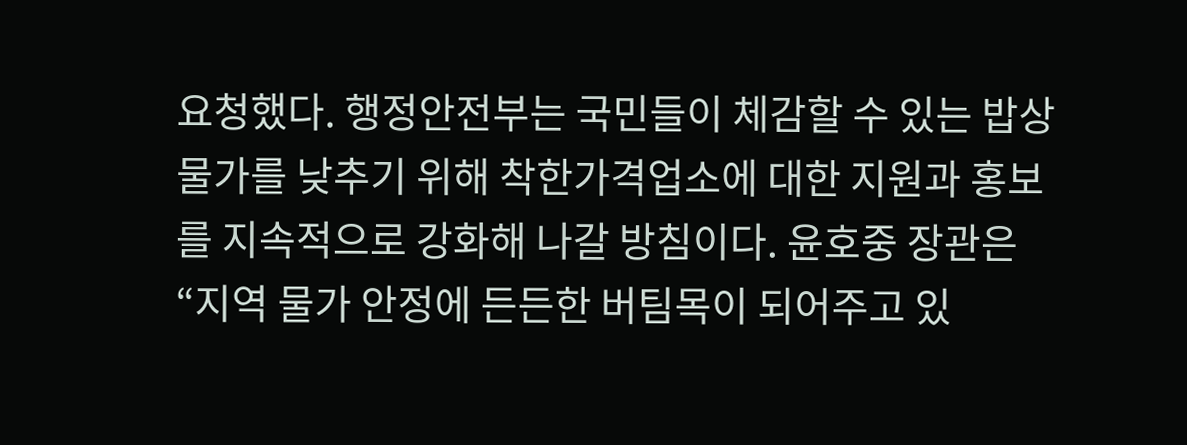요청했다. 행정안전부는 국민들이 체감할 수 있는 밥상 물가를 낮추기 위해 착한가격업소에 대한 지원과 홍보를 지속적으로 강화해 나갈 방침이다. 윤호중 장관은 “지역 물가 안정에 든든한 버팀목이 되어주고 있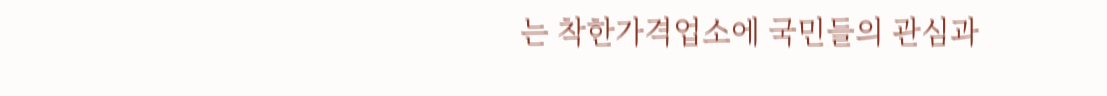는 착한가격업소에 국민들의 관심과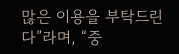많은 이용을 부탁드린다”라며, “중